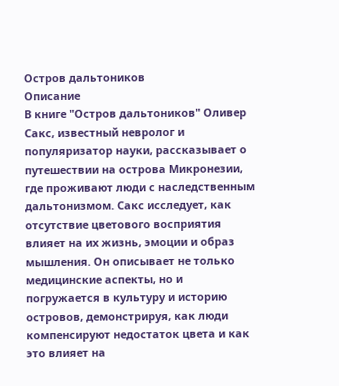Остров дальтоников
Описание
В книге "Остров дальтоников" Оливер Сакс, известный невролог и популяризатор науки, рассказывает о путешествии на острова Микронезии, где проживают люди с наследственным дальтонизмом. Сакс исследует, как отсутствие цветового восприятия влияет на их жизнь, эмоции и образ мышления. Он описывает не только медицинские аспекты, но и погружается в культуру и историю островов, демонстрируя, как люди компенсируют недостаток цвета и как это влияет на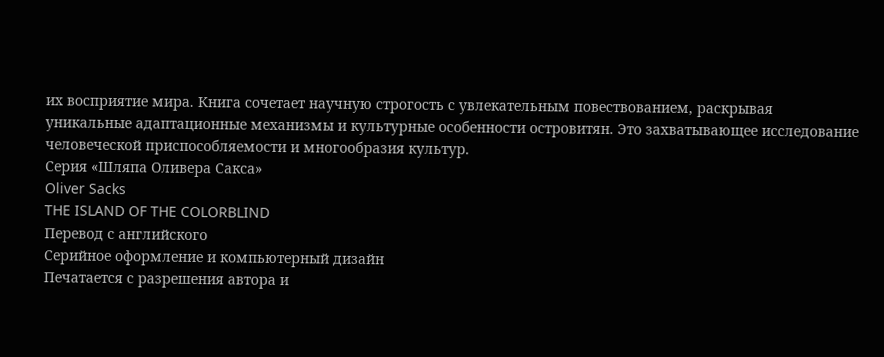их восприятие мира. Книга сочетает научную строгость с увлекательным повествованием, раскрывая уникальные адаптационные механизмы и культурные особенности островитян. Это захватывающее исследование человеческой приспособляемости и многообразия культур.
Серия «Шляпа Оливера Сакса»
Oliver Sacks
THE ISLAND OF THE COLORBLIND
Перевод с английского
Серийное оформление и компьютерный дизайн
Печатается с разрешения автора и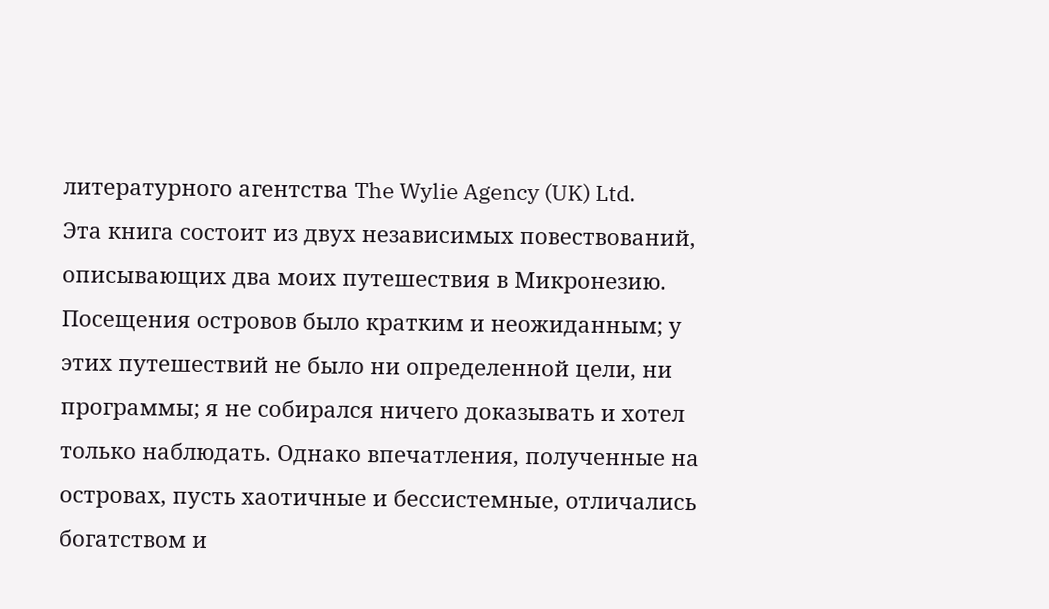литературного агентства The Wylie Agency (UK) Ltd.
Эта книга состоит из двух независимых повествований, описывающих два моих путешествия в Микронезию. Посещения островов было кратким и неожиданным; у этих путешествий не было ни определенной цели, ни программы; я не собирался ничего доказывать и хотел только наблюдать. Однако впечатления, полученные на островах, пусть хаотичные и бессистемные, отличались богатством и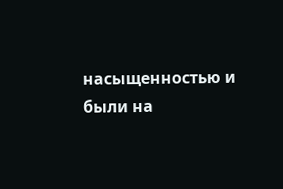насыщенностью и были на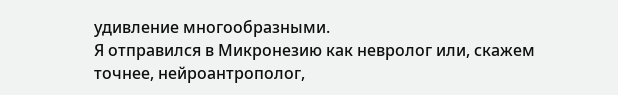удивление многообразными.
Я отправился в Микронезию как невролог или, скажем точнее, нейроантрополог,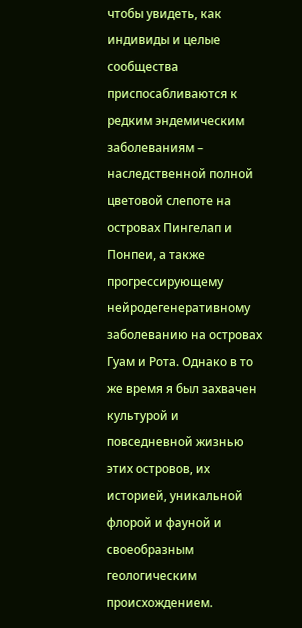чтобы увидеть, как индивиды и целые сообщества приспосабливаются к редким эндемическим заболеваниям – наследственной полной цветовой слепоте на островах Пингелап и Понпеи, а также прогрессирующему нейродегенеративному заболеванию на островах Гуам и Рота. Однако в то же время я был захвачен культурой и повседневной жизнью этих островов, их историей, уникальной флорой и фауной и своеобразным геологическим происхождением.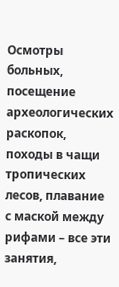Осмотры больных, посещение археологических раскопок, походы в чащи тропических лесов, плавание с маской между рифами – все эти занятия,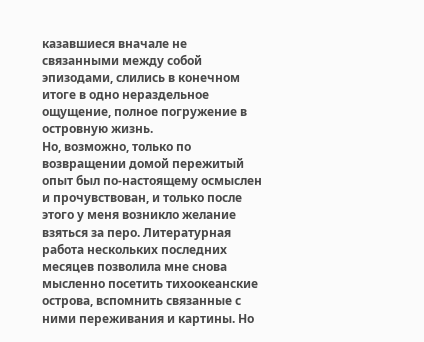казавшиеся вначале не связанными между собой эпизодами, слились в конечном итоге в одно нераздельное ощущение, полное погружение в островную жизнь.
Но, возможно, только по возвращении домой пережитый опыт был по-настоящему осмыслен и прочувствован, и только после этого у меня возникло желание взяться за перо. Литературная работа нескольких последних месяцев позволила мне снова мысленно посетить тихоокеанские острова, вспомнить связанные с ними переживания и картины. Но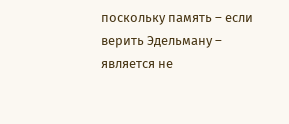поскольку память – если верить Эдельману – является не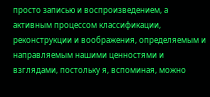просто записью и воспроизведением, а активным процессом классификации, реконструкции и воображения, определяемым и направляемым нашими ценностями и взглядами, постольку я, вспоминая, можно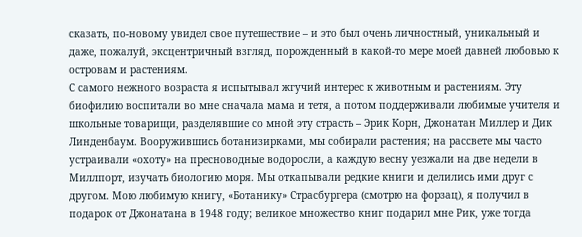сказать, по-новому увидел свое путешествие – и это был очень личностный, уникальный и даже, пожалуй, эксцентричный взгляд, порожденный в какой-то мере моей давней любовью к островам и растениям.
С самого нежного возраста я испытывал жгучий интерес к животным и растениям. Эту биофилию воспитали во мне сначала мама и тетя, а потом поддерживали любимые учителя и школьные товарищи, разделявшие со мной эту страсть – Эрик Корн, Джонатан Миллер и Дик Линденбаум. Вооружившись ботанизирками, мы собирали растения; на рассвете мы часто устраивали «охоту» на пресноводные водоросли, а каждую весну уезжали на две недели в Миллпорт, изучать биологию моря. Мы откапывали редкие книги и делились ими друг с другом. Мою любимую книгу, «Ботанику» Страсбургера (смотрю на форзац), я получил в подарок от Джонатана в 1948 году; великое множество книг подарил мне Рик, уже тогда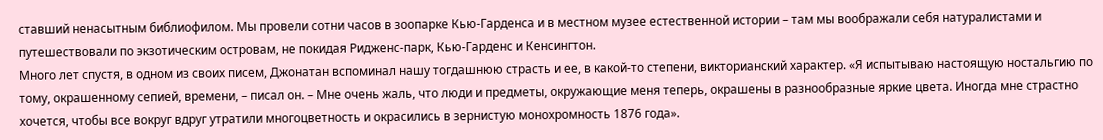ставший ненасытным библиофилом. Мы провели сотни часов в зоопарке Кью-Гарденса и в местном музее естественной истории – там мы воображали себя натуралистами и путешествовали по экзотическим островам, не покидая Ридженс-парк, Кью-Гарденс и Кенсингтон.
Много лет спустя, в одном из своих писем, Джонатан вспоминал нашу тогдашнюю страсть и ее, в какой-то степени, викторианский характер. «Я испытываю настоящую ностальгию по тому, окрашенному сепией, времени, – писал он. – Мне очень жаль, что люди и предметы, окружающие меня теперь, окрашены в разнообразные яркие цвета. Иногда мне страстно хочется, чтобы все вокруг вдруг утратили многоцветность и окрасились в зернистую монохромность 1876 года».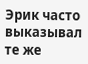Эрик часто выказывал те же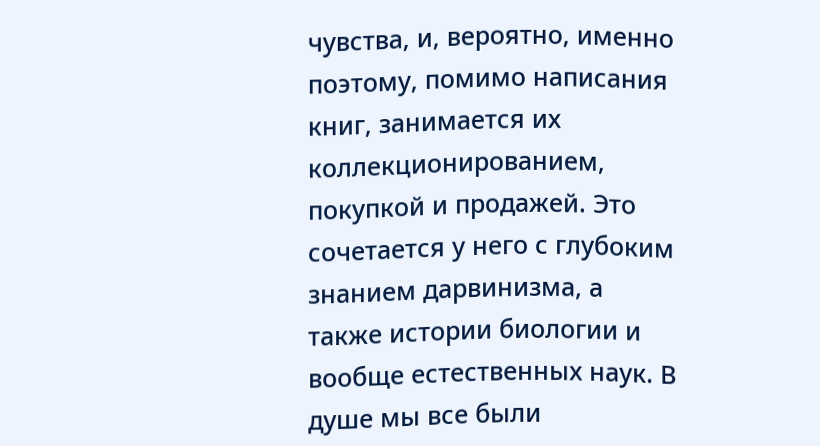чувства, и, вероятно, именно поэтому, помимо написания книг, занимается их коллекционированием, покупкой и продажей. Это сочетается у него с глубоким знанием дарвинизма, а также истории биологии и вообще естественных наук. В душе мы все были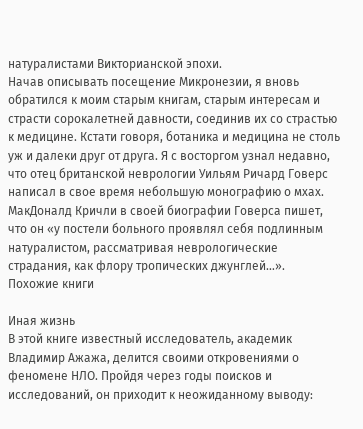натуралистами Викторианской эпохи.
Начав описывать посещение Микронезии, я вновь обратился к моим старым книгам, старым интересам и страсти сорокалетней давности, соединив их со страстью к медицине. Кстати говоря, ботаника и медицина не столь уж и далеки друг от друга. Я с восторгом узнал недавно, что отец британской неврологии Уильям Ричард Говерс написал в свое время небольшую монографию о мхах. МакДоналд Кричли в своей биографии Говерса пишет, что он «у постели больного проявлял себя подлинным натуралистом, рассматривая неврологические страдания, как флору тропических джунглей…».
Похожие книги

Иная жизнь
В этой книге известный исследователь, академик Владимир Ажажа, делится своими откровениями о феномене НЛО. Пройдя через годы поисков и исследований, он приходит к неожиданному выводу: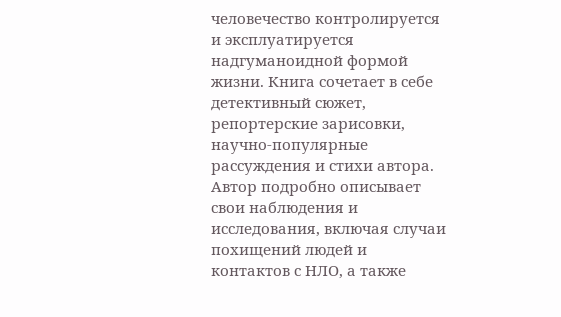человечество контролируется и эксплуатируется надгуманоидной формой жизни. Книга сочетает в себе детективный сюжет, репортерские зарисовки, научно-популярные рассуждения и стихи автора. Автор подробно описывает свои наблюдения и исследования, включая случаи похищений людей и контактов с НЛО, а также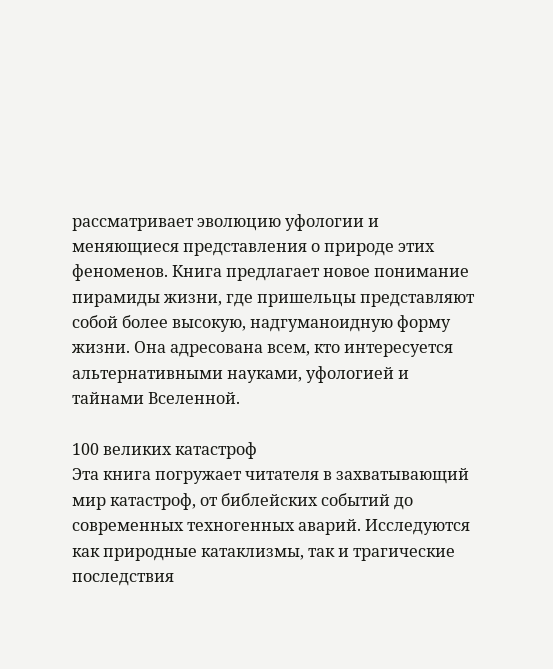рассматривает эволюцию уфологии и меняющиеся представления о природе этих феноменов. Книга предлагает новое понимание пирамиды жизни, где пришельцы представляют собой более высокую, надгуманоидную форму жизни. Она адресована всем, кто интересуется альтернативными науками, уфологией и тайнами Вселенной.

100 великих катастроф
Эта книга погружает читателя в захватывающий мир катастроф, от библейских событий до современных техногенных аварий. Исследуются как природные катаклизмы, так и трагические последствия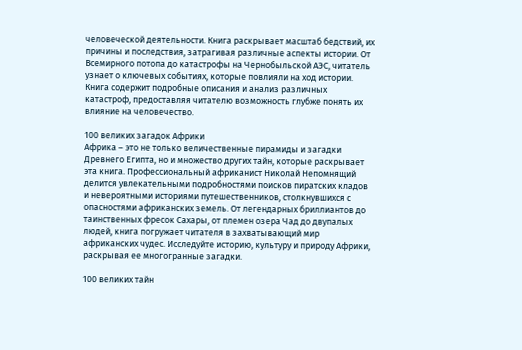человеческой деятельности. Книга раскрывает масштаб бедствий, их причины и последствия, затрагивая различные аспекты истории. От Всемирного потопа до катастрофы на Чернобыльской АЭС, читатель узнает о ключевых событиях, которые повлияли на ход истории. Книга содержит подробные описания и анализ различных катастроф, предоставляя читателю возможность глубже понять их влияние на человечество.

100 великих загадок Африки
Африка – это не только величественные пирамиды и загадки Древнего Египта, но и множество других тайн, которые раскрывает эта книга. Профессиональный африканист Николай Непомнящий делится увлекательными подробностями поисков пиратских кладов и невероятными историями путешественников, столкнувшихся с опасностями африканских земель. От легендарных бриллиантов до таинственных фресок Сахары, от племен озера Чад до двупалых людей, книга погружает читателя в захватывающий мир африканских чудес. Исследуйте историю, культуру и природу Африки, раскрывая ее многогранные загадки.

100 великих тайн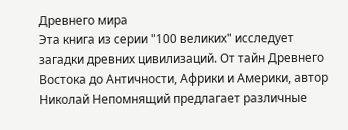Древнего мира
Эта книга из серии "100 великих" исследует загадки древних цивилизаций. От тайн Древнего Востока до Античности, Африки и Америки, автор Николай Непомнящий предлагает различные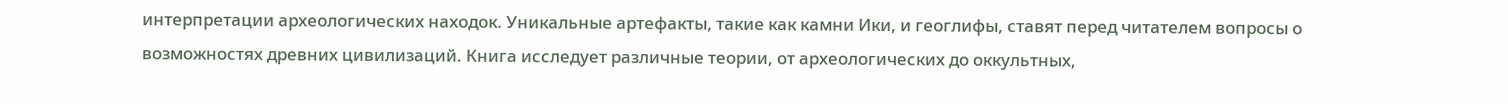интерпретации археологических находок. Уникальные артефакты, такие как камни Ики, и геоглифы, ставят перед читателем вопросы о возможностях древних цивилизаций. Книга исследует различные теории, от археологических до оккультных,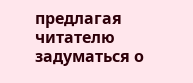предлагая читателю задуматься о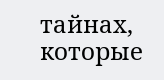тайнах, которые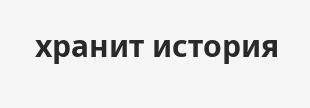хранит история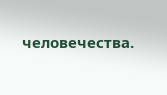человечества.